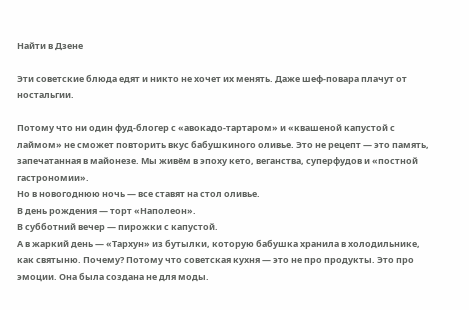Найти в Дзене

Эти советские блюда едят и никто не хочет их менять. Даже шеф-повара плачут от ностальгии.

Потому что ни один фуд-блогер с «авокадо-тартаром» и «квашеной капустой с лаймом» не сможет повторить вкус бабушкиного оливье. Это не рецепт — это память, запечатанная в майонезе. Мы живём в эпоху кето, веганства, суперфудов и «постной гастрономии».
Но в новогоднюю ночь — все ставят на стол оливье.
В день рождения — торт «Наполеон».
В субботний вечер — пирожки с капустой.
А в жаркий день — «Тархун» из бутылки, которую бабушка хранила в холодильнике, как святыню. Почему? Потому что советская кухня — это не про продукты. Это про эмоции. Она была создана не для моды.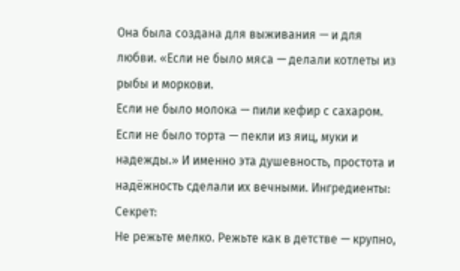Она была создана для выживания — и для любви. «Если не было мяса — делали котлеты из рыбы и моркови.
Если не было молока — пили кефир с сахаром.
Если не было торта — пекли из яиц, муки и надежды.» И именно эта душевность, простота и надёжность сделали их вечными. Ингредиенты: Секрет:
Не режьте мелко. Режьте как в детстве — крупно,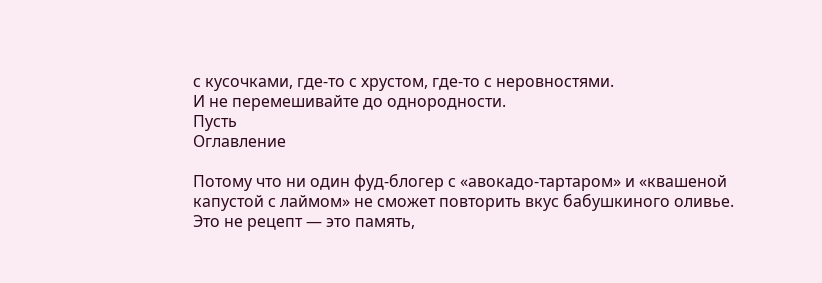с кусочками, где-то с хрустом, где-то с неровностями.
И не перемешивайте до однородности.
Пусть
Оглавление

Потому что ни один фуд-блогер с «авокадо-тартаром» и «квашеной капустой с лаймом» не сможет повторить вкус бабушкиного оливье. Это не рецепт — это память,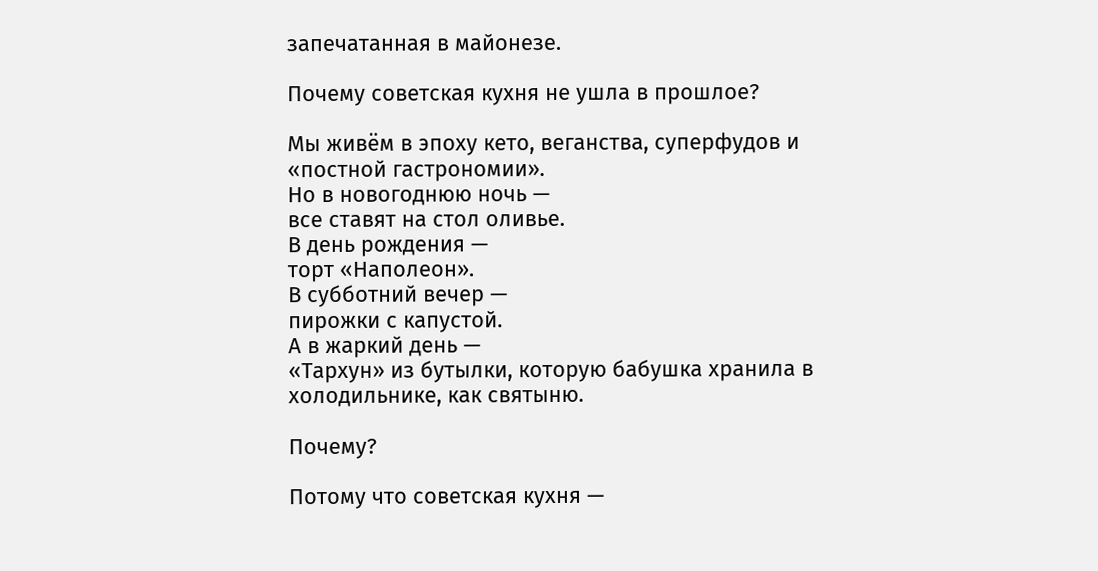запечатанная в майонезе.

Почему советская кухня не ушла в прошлое?

Мы живём в эпоху кето, веганства, суперфудов и «постной гастрономии».
Но в новогоднюю ночь —
все ставят на стол оливье.
В день рождения —
торт «Наполеон».
В субботний вечер —
пирожки с капустой.
А в жаркий день —
«Тархун» из бутылки, которую бабушка хранила в холодильнике, как святыню.

Почему?

Потому что советская кухня —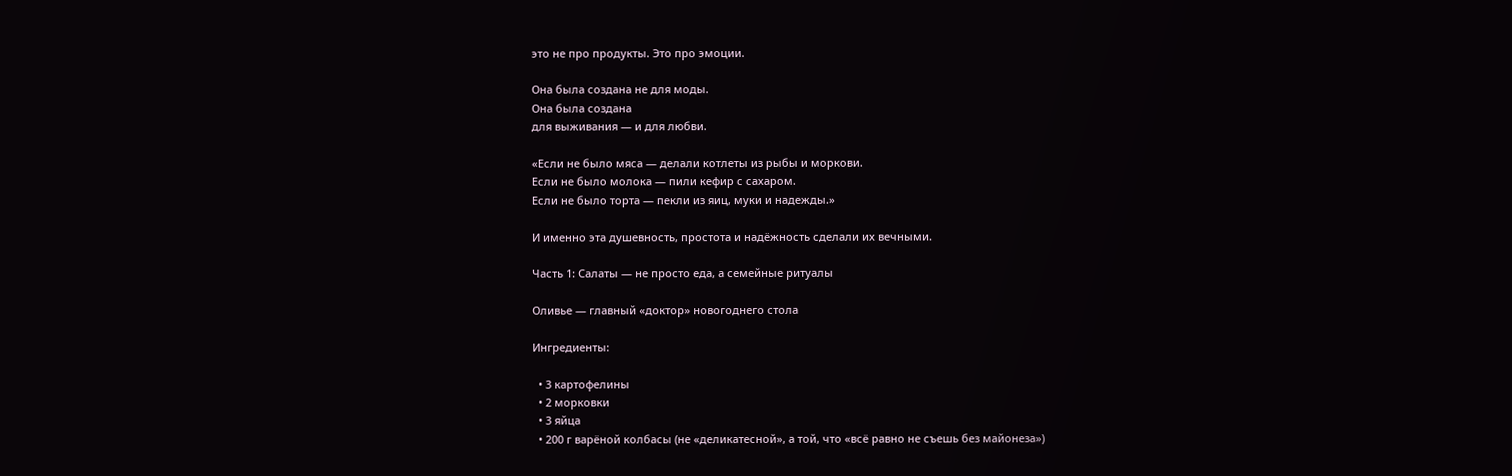это не про продукты. Это про эмоции.

Она была создана не для моды.
Она была создана
для выживания — и для любви.

«Если не было мяса — делали котлеты из рыбы и моркови.
Если не было молока — пили кефир с сахаром.
Если не было торта — пекли из яиц, муки и надежды.»

И именно эта душевность, простота и надёжность сделали их вечными.

Часть 1: Салаты — не просто еда, а семейные ритуалы

Оливье — главный «доктор» новогоднего стола

Ингредиенты:

  • 3 картофелины
  • 2 морковки
  • 3 яйца
  • 200 г варёной колбасы (не «деликатесной», а той, что «всё равно не съешь без майонеза»)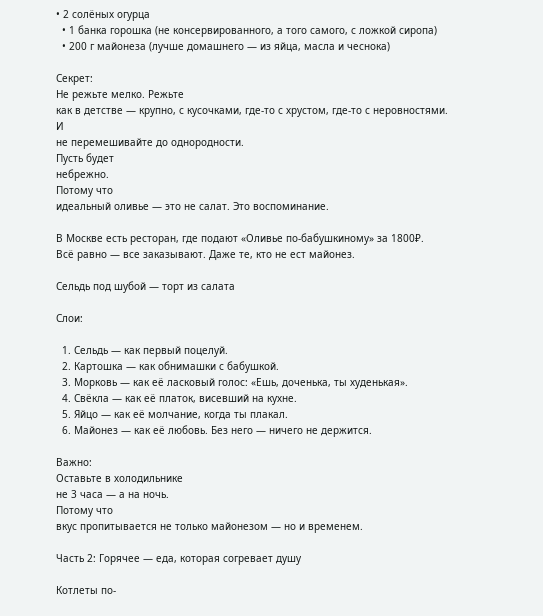• 2 солёных огурца
  • 1 банка горошка (не консервированного, а того самого, с ложкой сиропа)
  • 200 г майонеза (лучше домашнего — из яйца, масла и чеснока)

Секрет:
Не режьте мелко. Режьте
как в детстве — крупно, с кусочками, где-то с хрустом, где-то с неровностями.
И
не перемешивайте до однородности.
Пусть будет
небрежно.
Потому что
идеальный оливье — это не салат. Это воспоминание.

В Москве есть ресторан, где подают «Оливье по-бабушкиному» за 1800₽.
Всё равно — все заказывают. Даже те, кто не ест майонез.

Сельдь под шубой — торт из салата

Слои:

  1. Сельдь — как первый поцелуй.
  2. Картошка — как обнимашки с бабушкой.
  3. Морковь — как её ласковый голос: «Ешь, доченька, ты худенькая».
  4. Свёкла — как её платок, висевший на кухне.
  5. Яйцо — как её молчание, когда ты плакал.
  6. Майонез — как её любовь. Без него — ничего не держится.

Важно:
Оставьте в холодильнике
не 3 часа — а на ночь.
Потому что
вкус пропитывается не только майонезом — но и временем.

Часть 2: Горячее — еда, которая согревает душу

Котлеты по-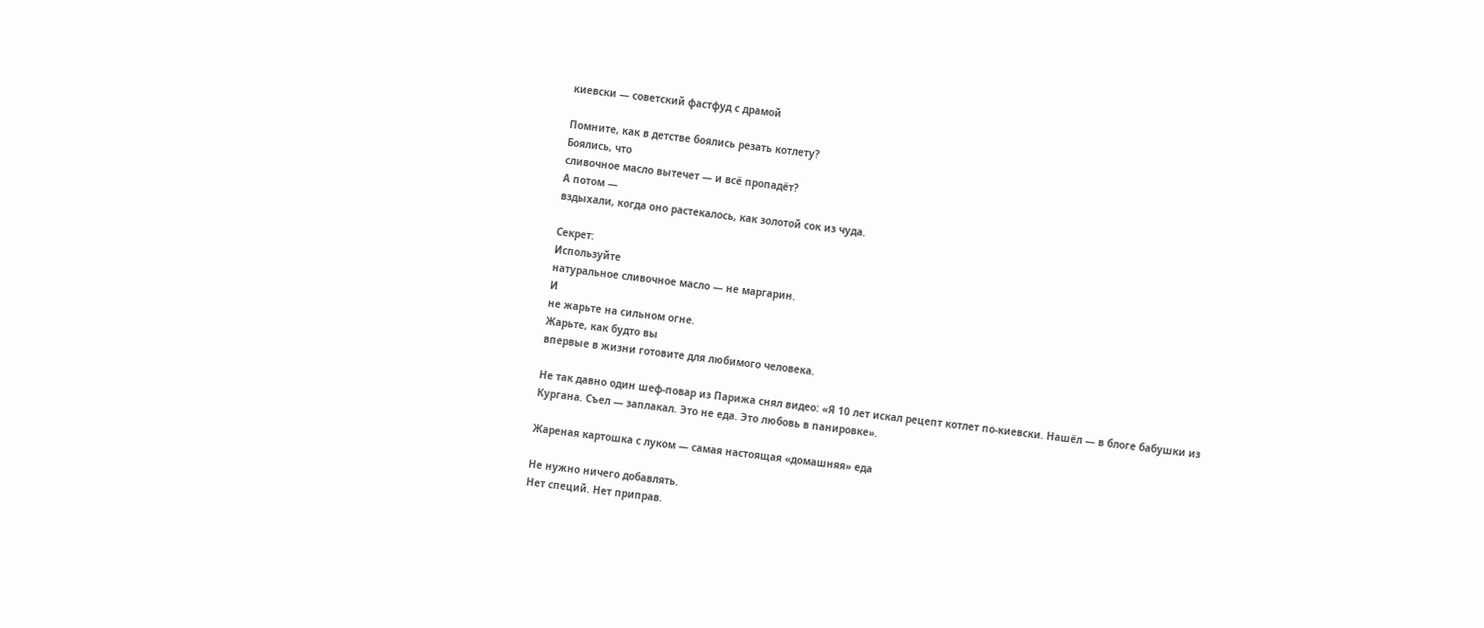киевски — советский фастфуд с драмой

Помните, как в детстве боялись резать котлету?
Боялись, что
сливочное масло вытечет — и всё пропадёт?
А потом —
вздыхали, когда оно растекалось, как золотой сок из чуда.

Секрет:
Используйте
натуральное сливочное масло — не маргарин.
И
не жарьте на сильном огне.
Жарьте, как будто вы
впервые в жизни готовите для любимого человека.

Не так давно один шеф-повар из Парижа снял видео: «Я 10 лет искал рецепт котлет по-киевски. Нашёл — в блоге бабушки из Кургана. Съел — заплакал. Это не еда. Это любовь в панировке».

Жареная картошка с луком — самая настоящая «домашняя» еда

Не нужно ничего добавлять.
Нет специй. Нет приправ.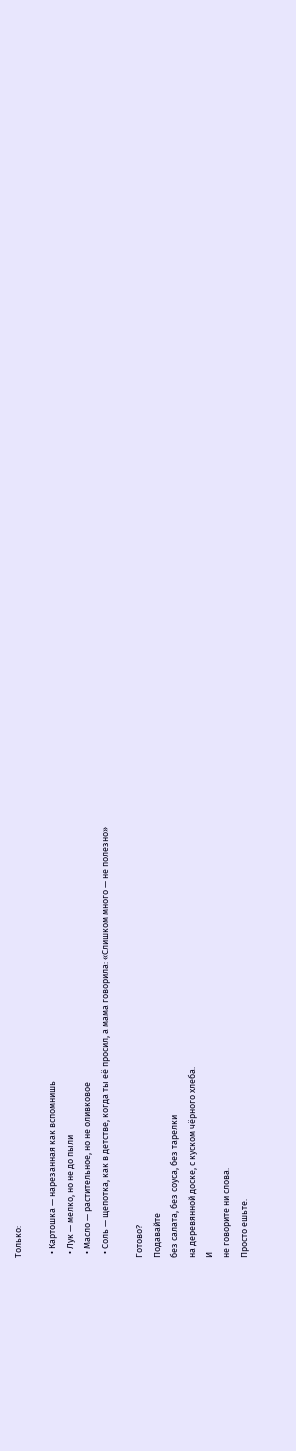Только:

  • Картошка — нарезанная как вспомнишь
  • Лук — мелко, но не до пыли
  • Масло — растительное, но не оливковое
  • Соль — щепотка, как в детстве, когда ты её просил, а мама говорила: «Слишком много — не полезно»

Готово?
Подавайте
без салата, без соуса, без тарелки
на деревянной доске, с куском чёрного хлеба.
И
не говорите ни слова.
Просто ешьте.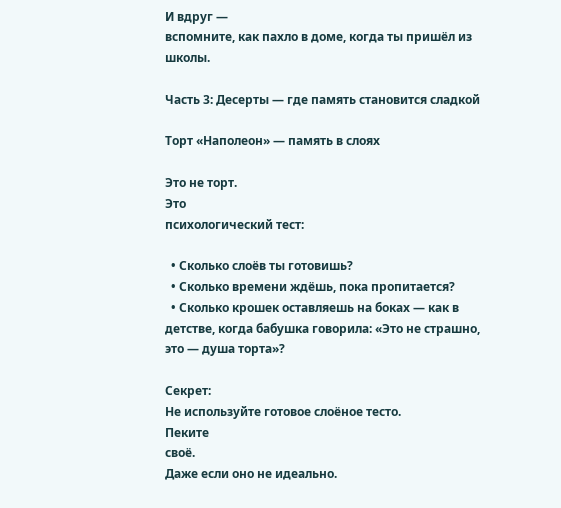И вдруг —
вспомните, как пахло в доме, когда ты пришёл из школы.

Часть 3: Десерты — где память становится сладкой

Торт «Наполеон» — память в слоях

Это не торт.
Это
психологический тест:

  • Сколько слоёв ты готовишь?
  • Сколько времени ждёшь, пока пропитается?
  • Сколько крошек оставляешь на боках — как в детстве, когда бабушка говорила: «Это не страшно, это — душа торта»?

Секрет:
Не используйте готовое слоёное тесто.
Пеките
своё.
Даже если оно не идеально.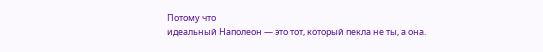Потому что
идеальный Наполеон — это тот, который пекла не ты, а она.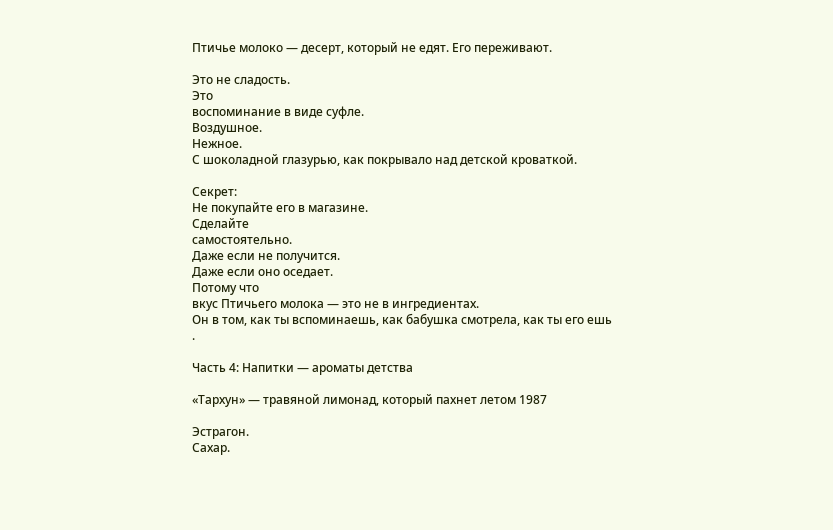Птичье молоко — десерт, который не едят. Его переживают.

Это не сладость.
Это
воспоминание в виде суфле.
Воздушное.
Нежное.
С шоколадной глазурью, как покрывало над детской кроваткой.

Секрет:
Не покупайте его в магазине.
Сделайте
самостоятельно.
Даже если не получится.
Даже если оно оседает.
Потому что
вкус Птичьего молока — это не в ингредиентах.
Он в том, как ты вспоминаешь, как бабушка смотрела, как ты его ешь
.

Часть 4: Напитки — ароматы детства

«Тархун» — травяной лимонад, который пахнет летом 1987

Эстрагон.
Сахар.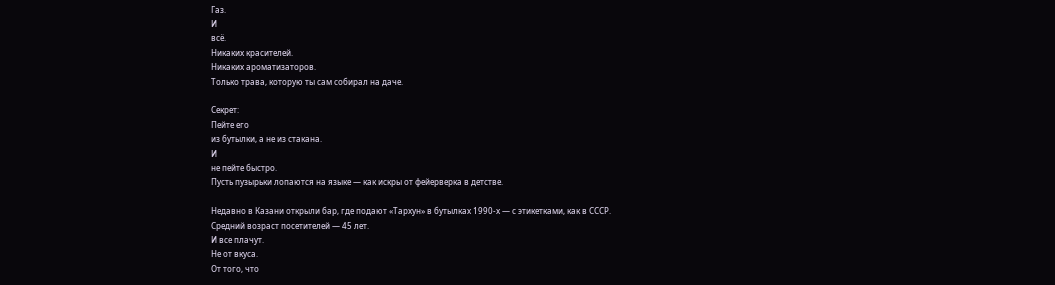Газ.
И
всё.
Никаких красителей.
Никаких ароматизаторов.
Только трава, которую ты сам собирал на даче.

Секрет:
Пейте его
из бутылки, а не из стакана.
И
не пейте быстро.
Пусть пузырьки лопаются на языке — как искры от фейерверка в детстве.

Недавно в Казани открыли бар, где подают «Тархун» в бутылках 1990-х — с этикетками, как в СССР.
Средний возраст посетителей — 45 лет.
И все плачут.
Не от вкуса.
От того, что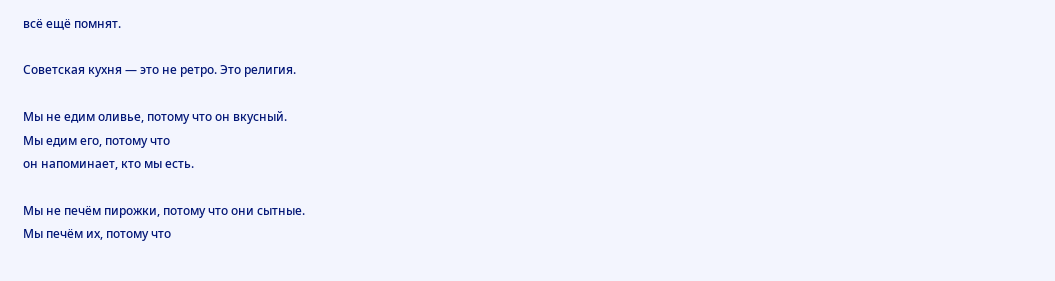всё ещё помнят.

Советская кухня — это не ретро. Это религия.

Мы не едим оливье, потому что он вкусный.
Мы едим его, потому что
он напоминает, кто мы есть.

Мы не печём пирожки, потому что они сытные.
Мы печём их, потому что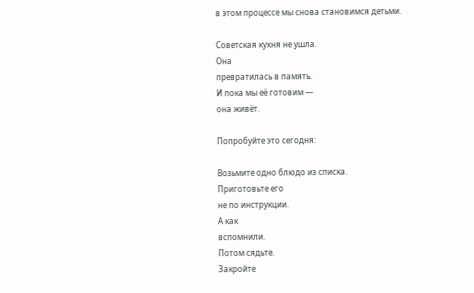в этом процессе мы снова становимся детьми.

Советская кухня не ушла.
Она
превратилась в память.
И пока мы её готовим —
она живёт.

Попробуйте это сегодня:

Возьмите одно блюдо из списка.
Приготовьте его
не по инструкции.
А как
вспомнили.
Потом сядьте.
Закройте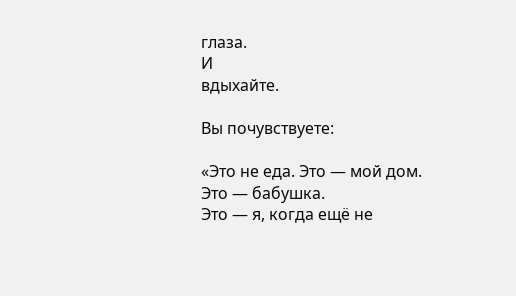глаза.
И
вдыхайте.

Вы почувствуете:

«Это не еда. Это — мой дом.
Это — бабушка.
Это — я, когда ещё не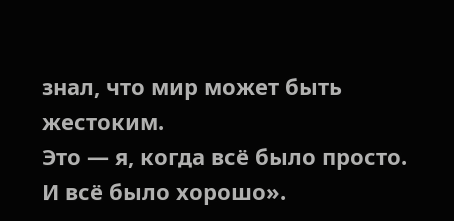знал, что мир может быть жестоким.
Это — я, когда всё было просто.
И всё было хорошо».